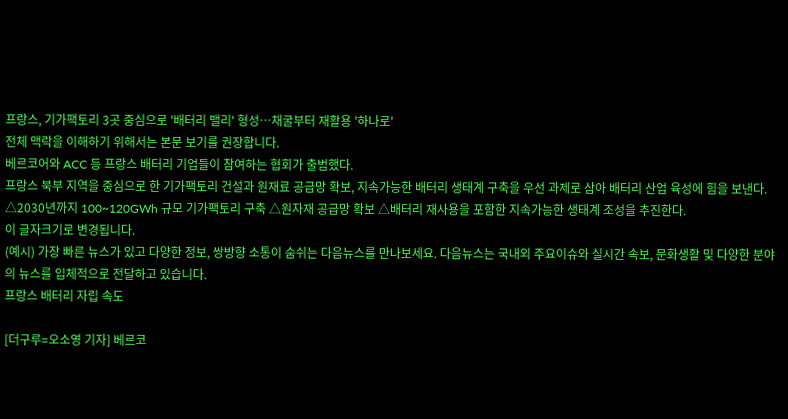프랑스, 기가팩토리 3곳 중심으로 '배터리 밸리' 형성…채굴부터 재활용 '하나로'
전체 맥락을 이해하기 위해서는 본문 보기를 권장합니다.
베르코어와 ACC 등 프랑스 배터리 기업들이 참여하는 협회가 출범했다.
프랑스 북부 지역을 중심으로 한 기가팩토리 건설과 원재료 공급망 확보, 지속가능한 배터리 생태계 구축을 우선 과제로 삼아 배터리 산업 육성에 힘을 보낸다.
△2030년까지 100~120GWh 규모 기가팩토리 구축 △원자재 공급망 확보 △배터리 재사용을 포함한 지속가능한 생태계 조성을 추진한다.
이 글자크기로 변경됩니다.
(예시) 가장 빠른 뉴스가 있고 다양한 정보, 쌍방향 소통이 숨쉬는 다음뉴스를 만나보세요. 다음뉴스는 국내외 주요이슈와 실시간 속보, 문화생활 및 다양한 분야의 뉴스를 입체적으로 전달하고 있습니다.
프랑스 배터리 자립 속도

[더구루=오소영 기자] 베르코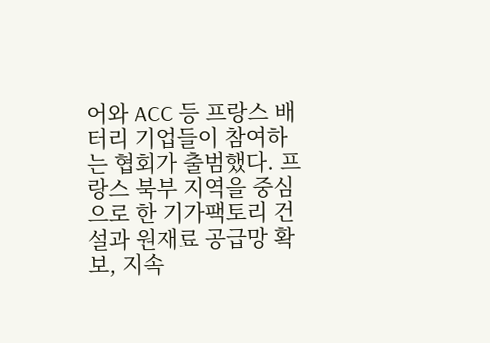어와 ACC 등 프랑스 배터리 기업들이 참여하는 협회가 출범했다. 프랑스 북부 지역을 중심으로 한 기가팩토리 건설과 원재료 공급망 확보, 지속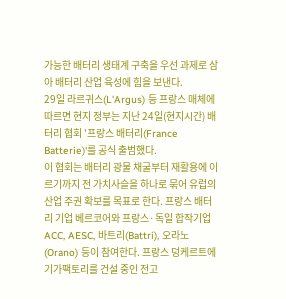가능한 배터리 생태계 구축을 우선 과제로 삼아 배터리 산업 육성에 힘을 보낸다.
29일 라르귀스(L'Argus) 등 프랑스 매체에 따르면 현지 정부는 지난 24일(현지시간) 배터리 협회 '프랑스 배터리(France Batterie)'를 공식 출범했다.
이 협회는 배터리 광물 채굴부터 재활용에 이르기까지 전 가치사슬을 하나로 묶어 유럽의 산업 주권 확보를 목표로 한다. 프랑스 배터리 기업 베르코어와 프랑스·독일 합작기업 ACC, AESC, 바트리(Battri), 오라노(Orano) 등이 참여한다. 프랑스 덩케르트에 기가팩토리를 건설 중인 전고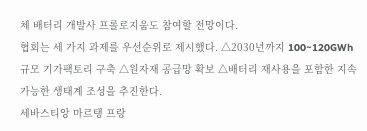체 배터리 개발사 프롤로지움도 참여할 전망이다.
협회는 세 가지 과제를 우선순위로 제시했다. △2030년까지 100~120GWh 규모 기가팩토리 구축 △원자재 공급망 확보 △배터리 재사용을 포함한 지속가능한 생태계 조성을 추진한다.
세바스티앙 마르탱 프랑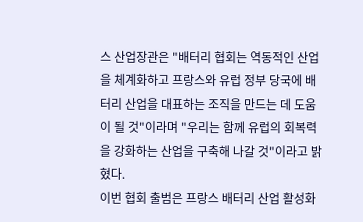스 산업장관은 "배터리 협회는 역동적인 산업을 체계화하고 프랑스와 유럽 정부 당국에 배터리 산업을 대표하는 조직을 만드는 데 도움이 될 것"이라며 "우리는 함께 유럽의 회복력을 강화하는 산업을 구축해 나갈 것"이라고 밝혔다.
이번 협회 출범은 프랑스 배터리 산업 활성화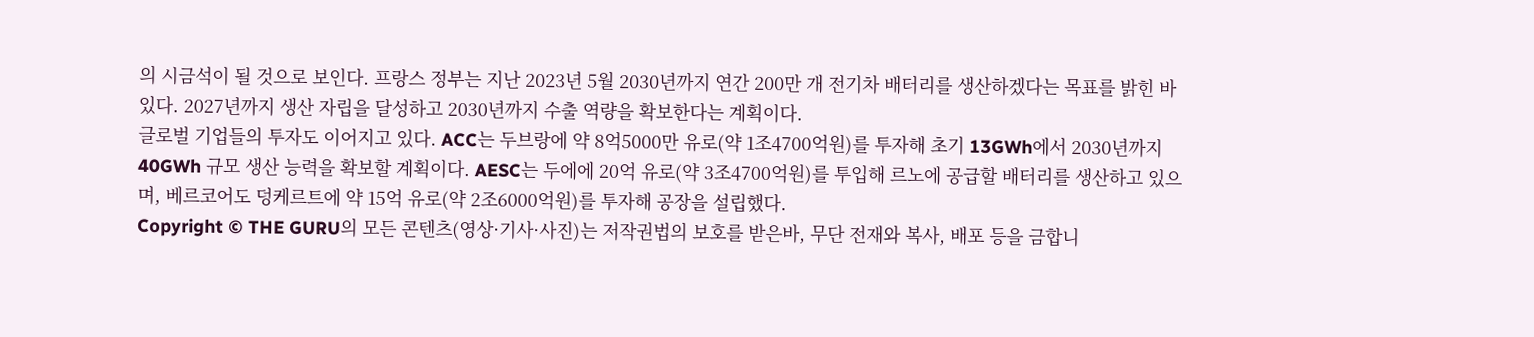의 시금석이 될 것으로 보인다. 프랑스 정부는 지난 2023년 5월 2030년까지 연간 200만 개 전기차 배터리를 생산하겠다는 목표를 밝힌 바 있다. 2027년까지 생산 자립을 달성하고 2030년까지 수출 역량을 확보한다는 계획이다.
글로벌 기업들의 투자도 이어지고 있다. ACC는 두브랑에 약 8억5000만 유로(약 1조4700억원)를 투자해 초기 13GWh에서 2030년까지 40GWh 규모 생산 능력을 확보할 계획이다. AESC는 두에에 20억 유로(약 3조4700억원)를 투입해 르노에 공급할 배터리를 생산하고 있으며, 베르코어도 덩케르트에 약 15억 유로(약 2조6000억원)를 투자해 공장을 설립했다.
Copyright © THE GURU의 모든 콘텐츠(영상·기사·사진)는 저작권법의 보호를 받은바, 무단 전재와 복사, 배포 등을 금합니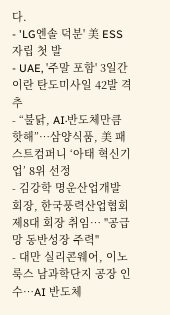다.
- 'LG엔솔 덕분' 美 ESS 자립 첫 발
- UAE, '주말 포함' 3일간 이란 탄도미사일 42발 격추
- “불닭, AI·반도체만큼 핫해”…삼양식품, 美 패스트컴퍼니 ‘아태 혁신기업’ 8위 선정
- 김강학 명운산업개발 회장, 한국풍력산업협회 제8대 회장 취임… "공급망 동반성장 주력"
- 대만 실리콘웨어, 이노룩스 남과학단지 공장 인수…AI 반도체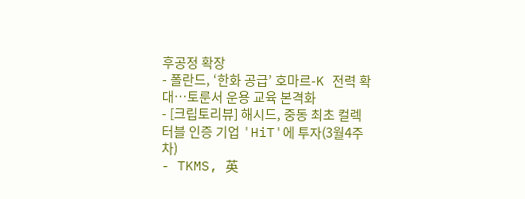후공정 확장
- 폴란드, ‘한화 공급’ 호마르-K 전력 확대…토룬서 운용 교육 본격화
- [크립토리뷰] 해시드, 중동 최초 컬렉터블 인증 기업 'HiT'에 투자(3월4주차)
- TKMS, 英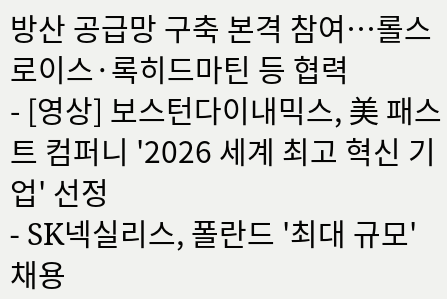방산 공급망 구축 본격 참여…롤스로이스·록히드마틴 등 협력
- [영상] 보스턴다이내믹스, 美 패스트 컴퍼니 '2026 세계 최고 혁신 기업' 선정
- SK넥실리스, 폴란드 '최대 규모' 채용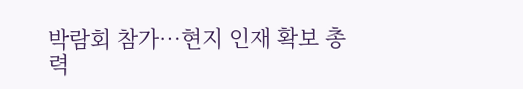박람회 참가…현지 인재 확보 총력